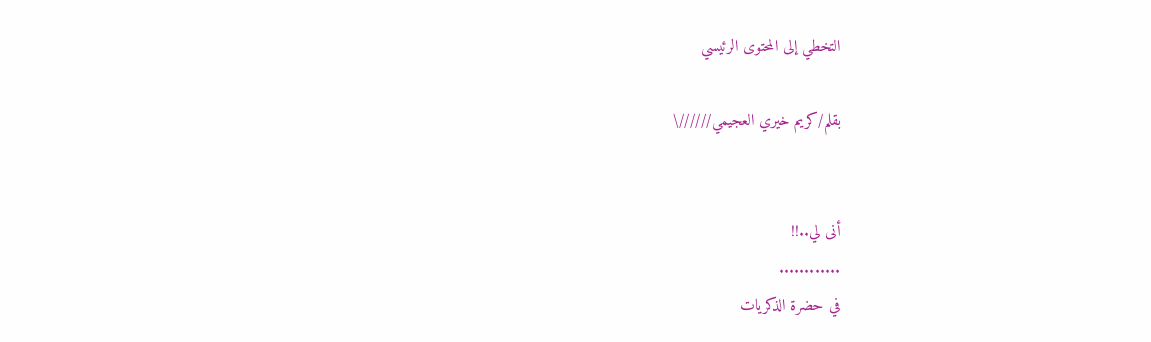التخطي إلى المحتوى الرئيسي

بقلم/كريم خيري العجيمي//////\


أنى لي..!!
............
في حضرة الذكريات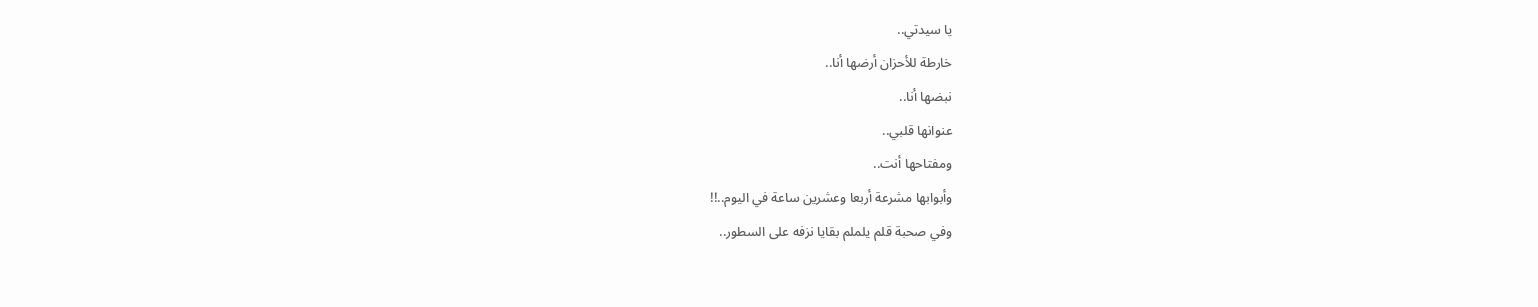يا سيدتي..
خارطة للأحزان أرضها أنا..
نبضها أنا..
عنوانها قلبي..
ومفتاحها أنت..
وأبوابها مشرعة أربعا وعشرين ساعة في اليوم..!!
وفي صحبة قلم يلملم بقايا نزفه على السطور..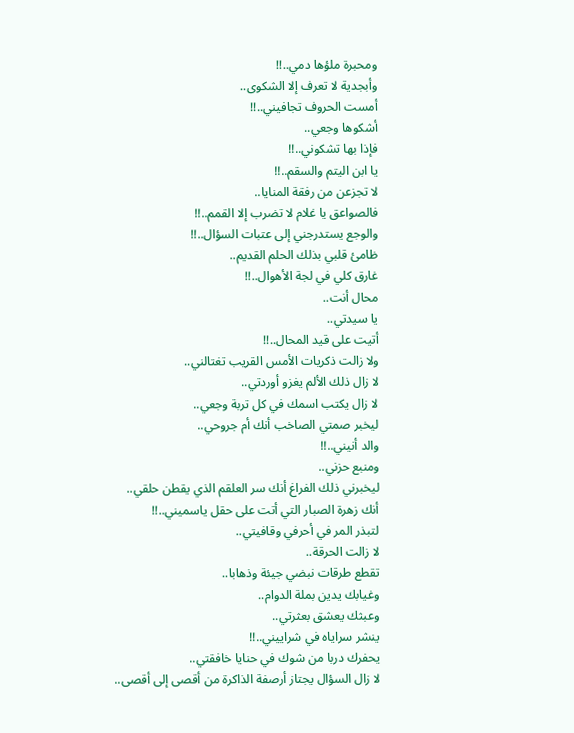ومحبرة ملؤها دمي..!!
وأبجدية لا تعرف إلا الشكوى..
أمست الحروف تجافيني..!!
أشكوها وجعي..
فإذا بها تشكوني..!!
يا ابن اليتم والسقم..!!
لا تجزعن من رفقة المنايا..
فالصواعق يا غلام لا تضرب إلا القمم..!!
والوجع يستدرجني إلى عتبات السؤال..!!
ظامئ قلبي بذلك الحلم القديم..
غارق كلي في لجة الأهوال..!!
محال أنت..
يا سيدتي..
أتيت على قيد المحال..!!
ولا زالت ذكريات الأمس القريب تغتالني..
لا زال ذلك الألم يغزو أوردتي..
لا زال يكتب اسمك في كل تربة وجعي..
ليخبر صمتي الصاخب أنك أم جروحي..
والد أنيني..!!
ومنبع حزني..
ليخبرني ذلك الفراغ أنك سر العلقم الذي يقطن حلقي..
أنك زهرة الصبار التي أتت على حقل ياسميني..!!
لتبذر المر في أحرفي وقافيتي..
لا زالت الحرقة..
تقطع طرقات نبضي جيئة وذهابا..
وغيابك يدين بملة الدوام..
وعبثك يعشق بعثرتي..
ينشر سراياه في شراييني..!!
يحفرك دربا من شوك في حنايا خافقتي..
لا زال السؤال يجتاز أرصفة الذاكرة من أقصى إلى أقصى..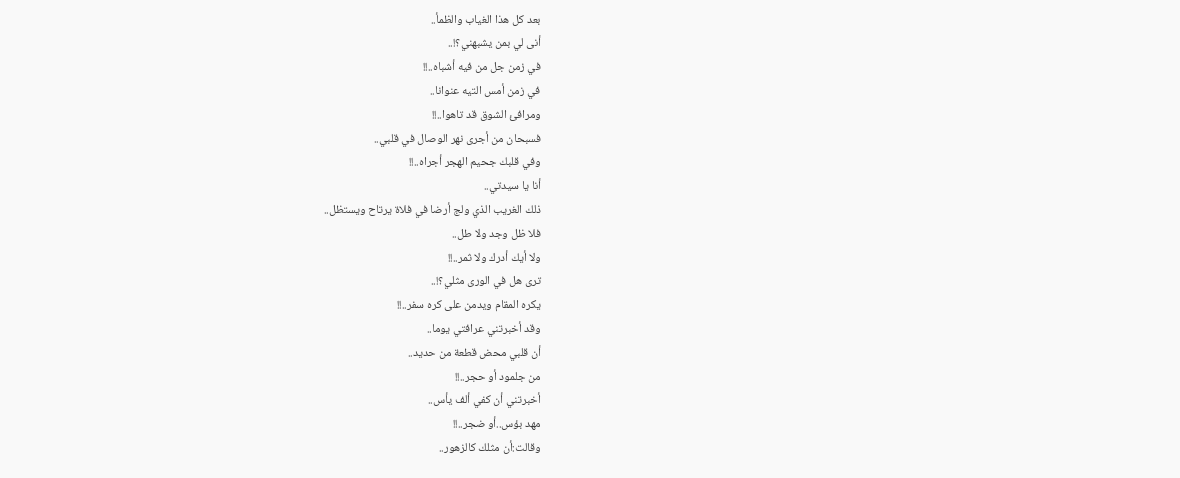بعد كل هذا الغياب والظمأ..
أنى لي بمن يشبهني؟!..
في زمن جل من فيه أشباه..!!
في زمن أمس التيه عنوانا..
ومرافئ الشوق قد تاهوا..!!
فسبحان من أجرى نهر الوصال في قلبي..
وفي قلبك جحيم الهجر أجراه..!!
أنا يا سيدتي..
ذلك الغريب الذي ولج أرضا في فلاة يرتاح ويستظل..
فلا ظل وجد ولا طل..
ولا أيك أدرك ولا ثمر..!!
ترى هل في الورى مثلي؟!..
يكره المقام ويدمن على كره سفر..!!
وقد أخبرتني عرافتي يوما..
أن قلبي محض قطعة من حديد..
من جلمود أو حجر..!!
أخبرتني أن كفي ألف يأس..
مهد بؤس..أو ضجر..!!
وقالت:أن مثلك كالزهور..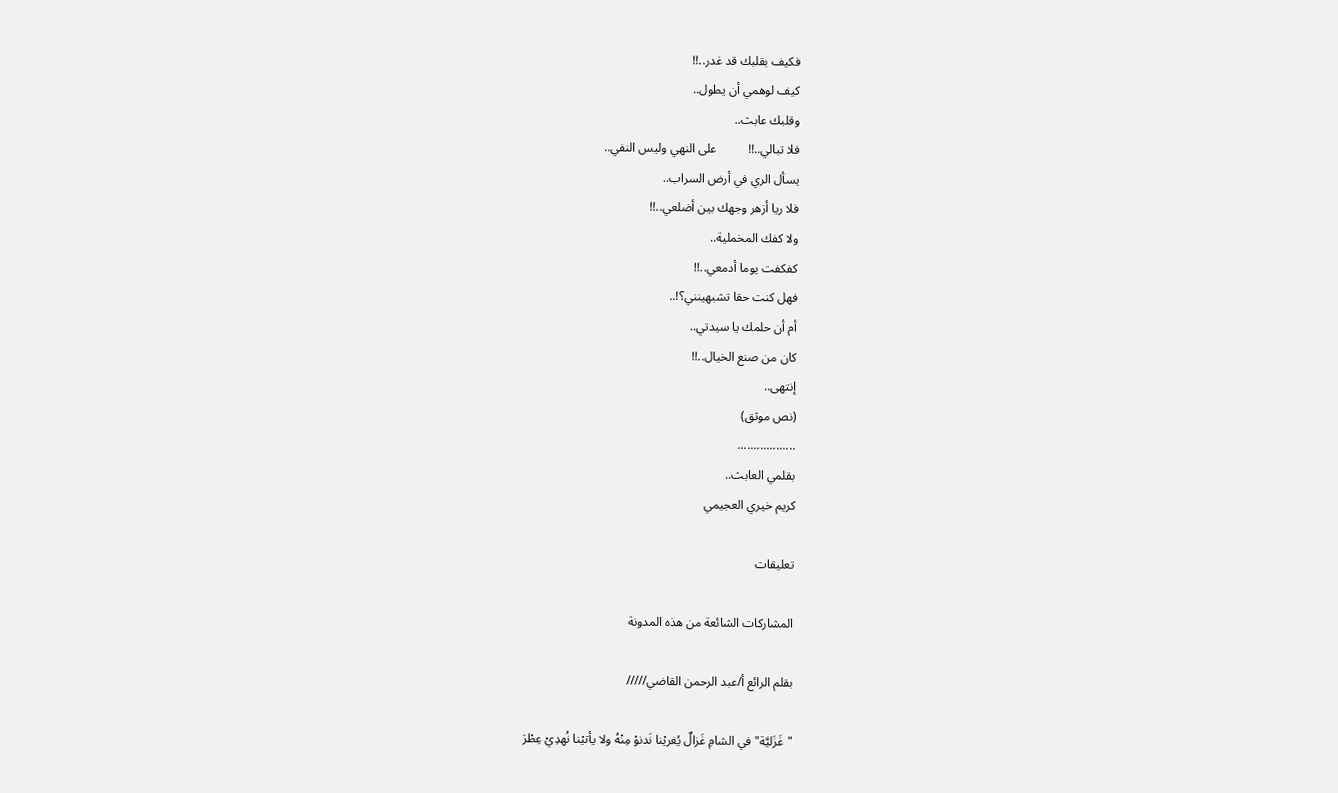فكيف بقلبك قد غدر..!!
كيف لوهمي أن يطول..
وقلبك عابث..
فلا تبالي..!!          على النهي وليس النفي..
يسأل الري في أرض السراب..
فلا ريا أزهر وجهك بين أضلعي..!!
ولا كفك المخملية..
كفكفت يوما أدمعي..!!
فهل كنت حقا تشبهينني؟!..
أم أن حلمك يا سيدتي..
كان من صنع الخيال..!!
إنتهى..
(نص موثق)
..................
بقلمي العابث..
كريم خيري العجيمي

تعليقات

المشاركات الشائعة من هذه المدونة

بقلم الرائع أ/عبد الرحمن القاضي/////

"غَزَليَّة" في الشامِ غَزالٌ يُغريْنا نَدنوْ مِنْهُ ولا يأتيْنا نُهدِيْ عِطْرَ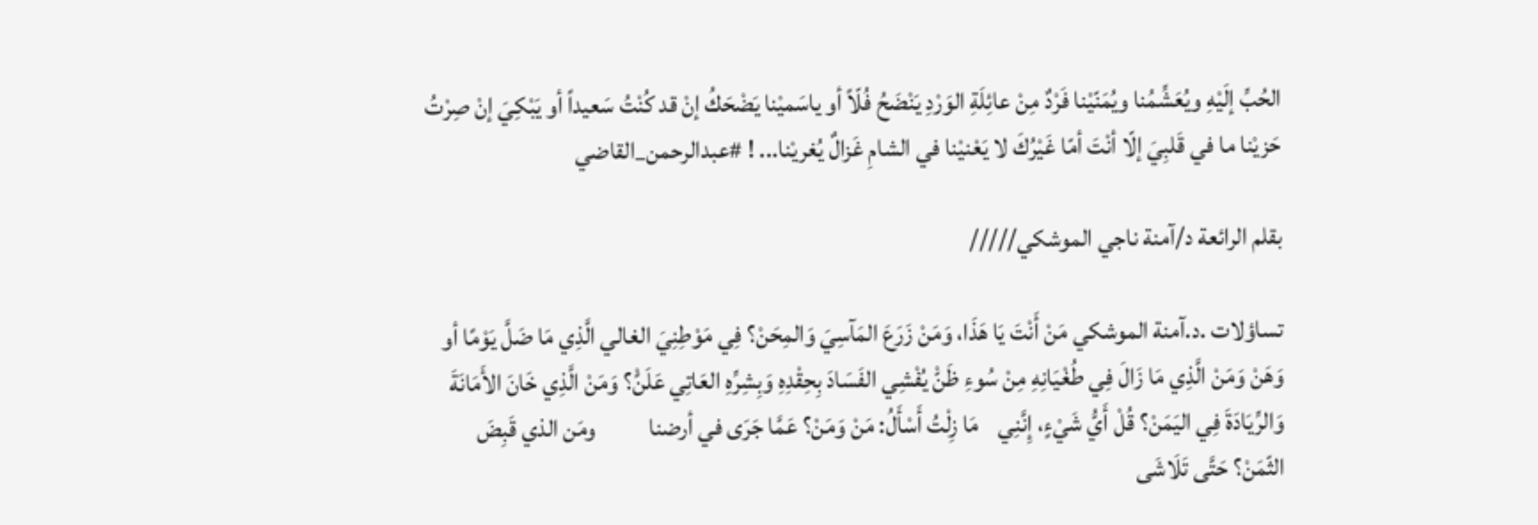الحُبِّ إلَيْهِ ويُعَشِّمُنا ويُمَنّيْنا فَرْدٌ مِنْ عائِلَةِ الوَرْدِ يَنْضَحُ فُلّاً أو ياسَميْنا يَضْحَكُ إنْ قد كُنْتُ سَعيداً أو يَبْكِيَ إنْ صِرْتُ حَزيْنا ما في قَلبِيَ إلّا أنْتَ أمّا غَيْرُكَ لا يَعْنيْنا في الشامِ غَزالٌ يُغريْنا... ! #عبدالرحمن_القاضي

بقلم الرائعة د/آمنة ناجي الموشكي/////

تساؤلات .د.آمنة الموشكي مَنْ أَنْتَ يَا هَذَا، وَمَنْ زَرَعَ المَآسِيَ وَالمِحَنْ؟ فِي مَوْطِنِيَ الغالي الَّذِي مَا ضَلَّ يَوْمًا أو وَهَنْ وَمَنْ الَّذِي مَا زَالَ فِي طُغْيَانِهِ مِنْ سُوءِ ظَنّْ يُفْشِي الفَسَادَ بِحِقْدِهِ وَبِشِرِّهِ العَاتِي عَلَنًْ؟ وَمَنْ الَّذِي خَانَ الأَمَانَةَ وَالرِّيَادَةَ فِي اليَمَنْ؟ قُلْ أَيُّ شَيْءٍ، إِنَّنِي    مَا زِلْتُ أَسْأَلُ: مَنْ وَمَنْ؟ عَمَّا جَرَى في أرضنا           ومَن الذي قَبِضَ الثّمَنْ؟ حَتَّى تَلَاشَى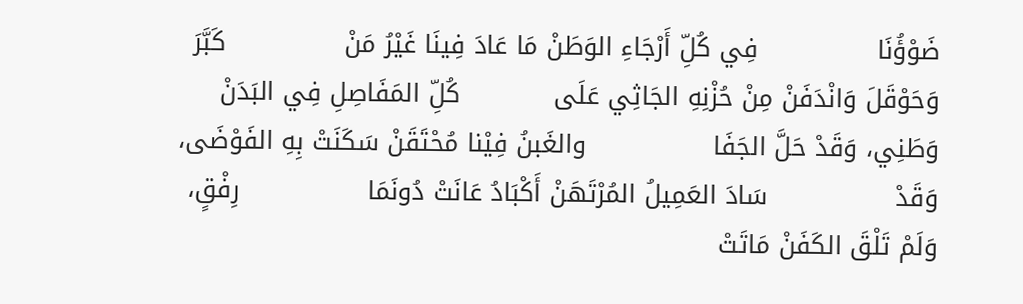ضَوْؤُنَا              فِي كُلِّ أَرْجَاءِ الوَطَنْ مَا عَادَ فِينَا غَيْرُ مَنْ              كَبَّرَ وَحَوْقَلَ وَانْدَفَنْ مِنْ حُزْنِهِ الجَاثِي عَلَى           كُلِّ المَفَاصِلِ فِي البَدَنْ وَطَنِي، وَقَدْ حَلَّ الجَفَا               والغَبنُ فِيْنا مُحْتَقَنْ سَكَنَتْ بِهِ الفَوْضَى، وَقَدْ               سَادَ العَمِيلُ المُرْتَهَنْ أَكْبَادُ عَانَتْ دُونَمَا               رِفْقٍ، وَلَمْ تَلْقَ الكَفَنْ مَاتَتْ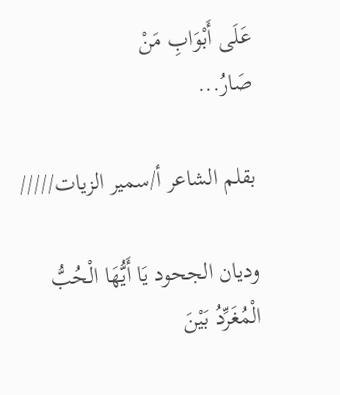عَلَى أَبْوَابِ مَنْ                صَارُ...

بقلم الشاعر أ/سمير الزيات/////

وديان الجحود يَا أَيُّهَا الْحُبُّ الْمُغَرِّدُ بَيْنَ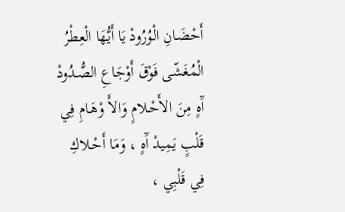أَحْضَـانِ الْوُرُودْ يَا أَيُّهَا الْعِطْرُ الْمُغَشّى فَوْقَ أَوْجَاعِ الصُّـدُودْ آَهٍ مِنَ الأَحْـلامٍ وَالأَ وْهَـامِ فِي قَلْبٍ يَمِيدْ آَهٍ ، وَمَا أَحْـلاكِ فِي قَلْبِي ،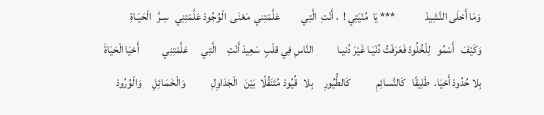وَمَا أَحْلَى النَّشِيدْ              *** يَا  مُنْيَتِي !  ، أَنْتِ  الَّتِي          عَلَّمْتِني  مَعْنَى  الْوُجُودْ عَلَّمْتِنِي   سِـرَّ   الْحَيَـاةِ            وَكَيْفَ   أَسْمُو   لِلْخُلُودْ فَعَرَفْتُ دُنْيَـا غَيْرَ دُنيـا           النَّاسِ فِي قلْبٍ  سَعِيدْ أَنْتِ     الَّتِي      عَلَّمْتِنِي           أَحْيَا الْحَيَاةَ  بِلا حُدُودْ أَحْيَا.  طَلِيقًا   كَالنَّسائِمِ            كَالطُّيُورِ     بِلا   قُيُودْ مُتَنَقِّلًا  بَيْنَ   الْجَدَاوِلِ            وَالْخَمَـائِلِ     وَالْوُرُودْ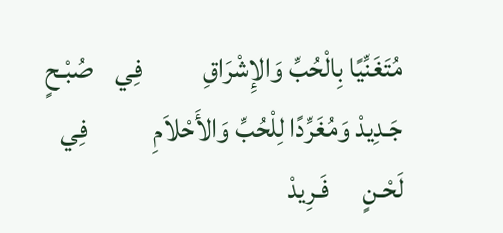مُتَغَنِّيًا بِالْحُبِّ وَالإِشْرَاقِ           فِي    صُبْـحٍ     جَـدِيدْ وَمُغَرِّدًا لِلْحُبِّ وَالأَحْلاَمِ            فِي    لَحْـنٍ      فَـرِيدْ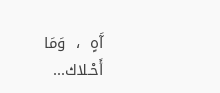آَهٍ  ،  وَمَا  أَحْـلاك...